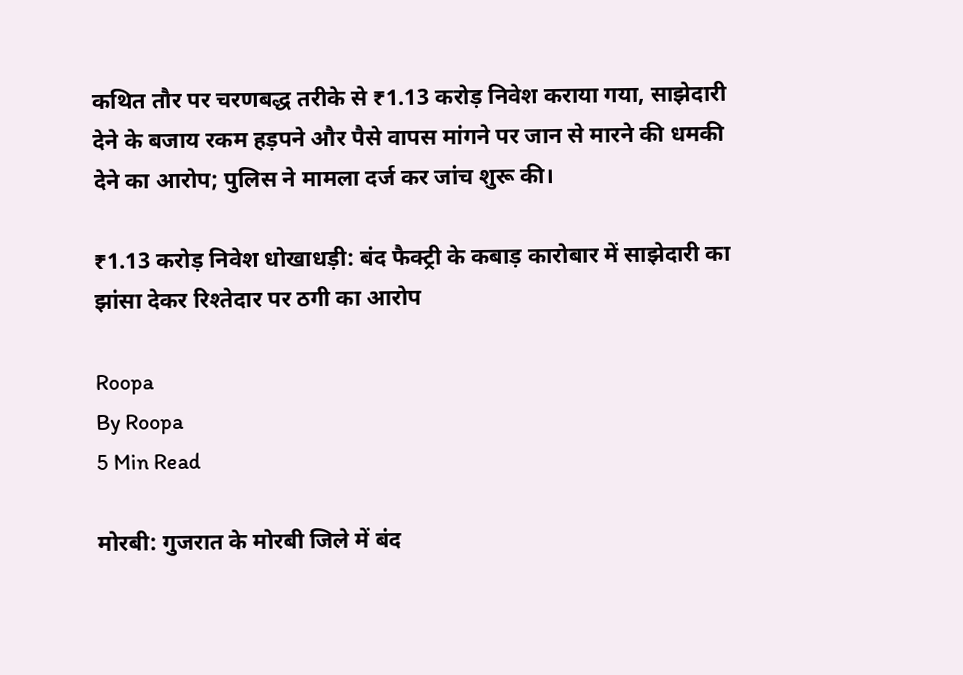कथित तौर पर चरणबद्ध तरीके से ₹1.13 करोड़ निवेश कराया गया, साझेदारी देने के बजाय रकम हड़पने और पैसे वापस मांगने पर जान से मारने की धमकी देने का आरोप; पुलिस ने मामला दर्ज कर जांच शुरू की।

₹1.13 करोड़ निवेश धोखाधड़ी: बंद फैक्ट्री के कबाड़ कारोबार में साझेदारी का झांसा देकर रिश्तेदार पर ठगी का आरोप

Roopa
By Roopa
5 Min Read

मोरबी: गुजरात के मोरबी जिले में बंद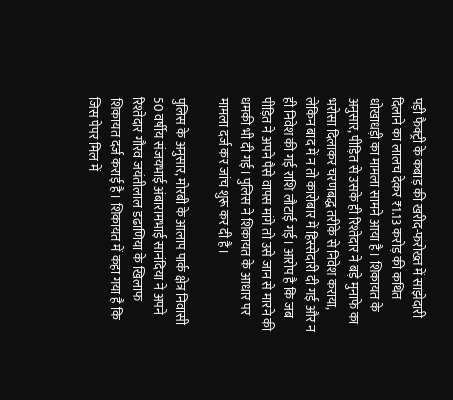पड़ी फैक्ट्री के कबाड़ की खरीद-फरोख्त में साझेदारी दिलाने का लालच देकर ₹1.13 करोड़ की कथित धोखाधड़ी का मामला सामने आया है। शिकायत के अनुसार, पीड़ित से उसके ही रिश्तेदार ने बड़े मुनाफे का भरोसा दिलाकर चरणबद्ध तरीके से निवेश कराया, लेकिन बाद में न तो कारोबार में हिस्सेदारी दी गई और न ही निवेश की गई राशि लौटाई गई। आरोप है कि जब पीड़ित ने अपने पैसे वापस मांगे तो उसे जान से मारने की धमकी भी दी गई। पुलिस ने शिकायत के आधार पर मामला दर्ज कर जांच शुरू कर दी है।

पुलिस के अनुसार, मोरबी के आलाप पार्क क्षेत्र निवासी 50 वर्षीय संजयभाई अंबारामभाई सानंदिया ने अपने रिश्तेदार गौरव जयंतीलाल डढाणिया के खिलाफ शिकायत दर्ज कराई है। शिकायत में कहा गया है कि जिस पेपर मिल में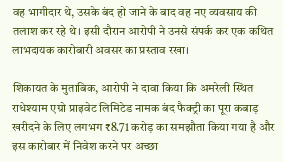वह भागीदार थे, उसके बंद हो जाने के बाद वह नए व्यवसाय की तलाश कर रहे थे। इसी दौरान आरोपी ने उनसे संपर्क कर एक कथित लाभदायक कारोबारी अवसर का प्रस्ताव रखा।

शिकायत के मुताबिक, आरोपी ने दावा किया कि अमरेली स्थित राधेश्याम एग्रो प्राइवेट लिमिटेड नामक बंद फैक्ट्री का पूरा कबाड़ खरीदने के लिए लगभग ₹8.71 करोड़ का समझौता किया गया है और इस कारोबार में निवेश करने पर अच्छा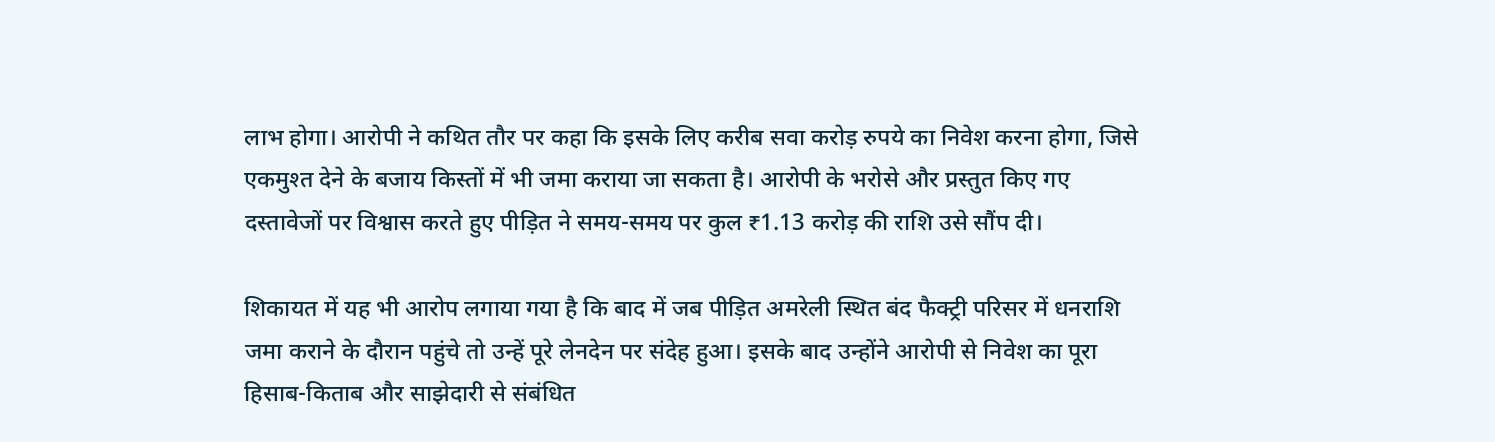लाभ होगा। आरोपी ने कथित तौर पर कहा कि इसके लिए करीब सवा करोड़ रुपये का निवेश करना होगा, जिसे एकमुश्त देने के बजाय किस्तों में भी जमा कराया जा सकता है। आरोपी के भरोसे और प्रस्तुत किए गए दस्तावेजों पर विश्वास करते हुए पीड़ित ने समय-समय पर कुल ₹1.13 करोड़ की राशि उसे सौंप दी।

शिकायत में यह भी आरोप लगाया गया है कि बाद में जब पीड़ित अमरेली स्थित बंद फैक्ट्री परिसर में धनराशि जमा कराने के दौरान पहुंचे तो उन्हें पूरे लेनदेन पर संदेह हुआ। इसके बाद उन्होंने आरोपी से निवेश का पूरा हिसाब-किताब और साझेदारी से संबंधित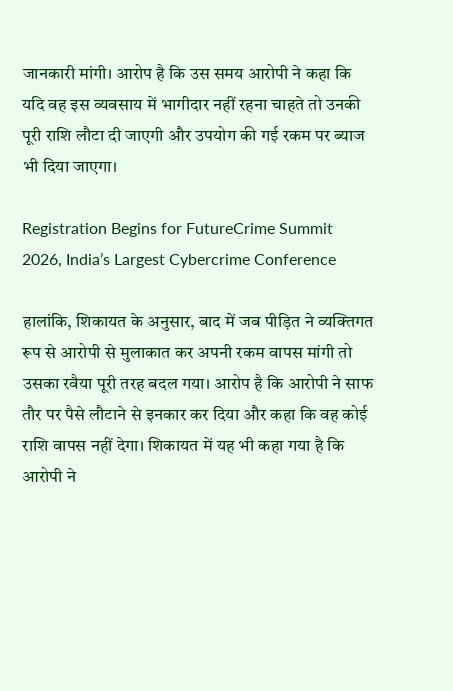जानकारी मांगी। आरोप है कि उस समय आरोपी ने कहा कि यदि वह इस व्यवसाय में भागीदार नहीं रहना चाहते तो उनकी पूरी राशि लौटा दी जाएगी और उपयोग की गई रकम पर ब्याज भी दिया जाएगा।

Registration Begins for FutureCrime Summit 2026, India’s Largest Cybercrime Conference

हालांकि, शिकायत के अनुसार, बाद में जब पीड़ित ने व्यक्तिगत रूप से आरोपी से मुलाकात कर अपनी रकम वापस मांगी तो उसका रवैया पूरी तरह बदल गया। आरोप है कि आरोपी ने साफ तौर पर पैसे लौटाने से इनकार कर दिया और कहा कि वह कोई राशि वापस नहीं देगा। शिकायत में यह भी कहा गया है कि आरोपी ने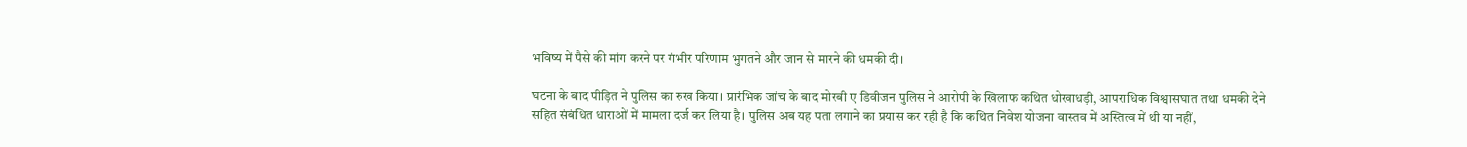भविष्य में पैसे की मांग करने पर गंभीर परिणाम भुगतने और जान से मारने की धमकी दी।

घटना के बाद पीड़ित ने पुलिस का रुख किया। प्रारंभिक जांच के बाद मोरबी ए डिवीजन पुलिस ने आरोपी के खिलाफ कथित धोखाधड़ी, आपराधिक विश्वासघात तथा धमकी देने सहित संबंधित धाराओं में मामला दर्ज कर लिया है। पुलिस अब यह पता लगाने का प्रयास कर रही है कि कथित निवेश योजना वास्तव में अस्तित्व में थी या नहीं,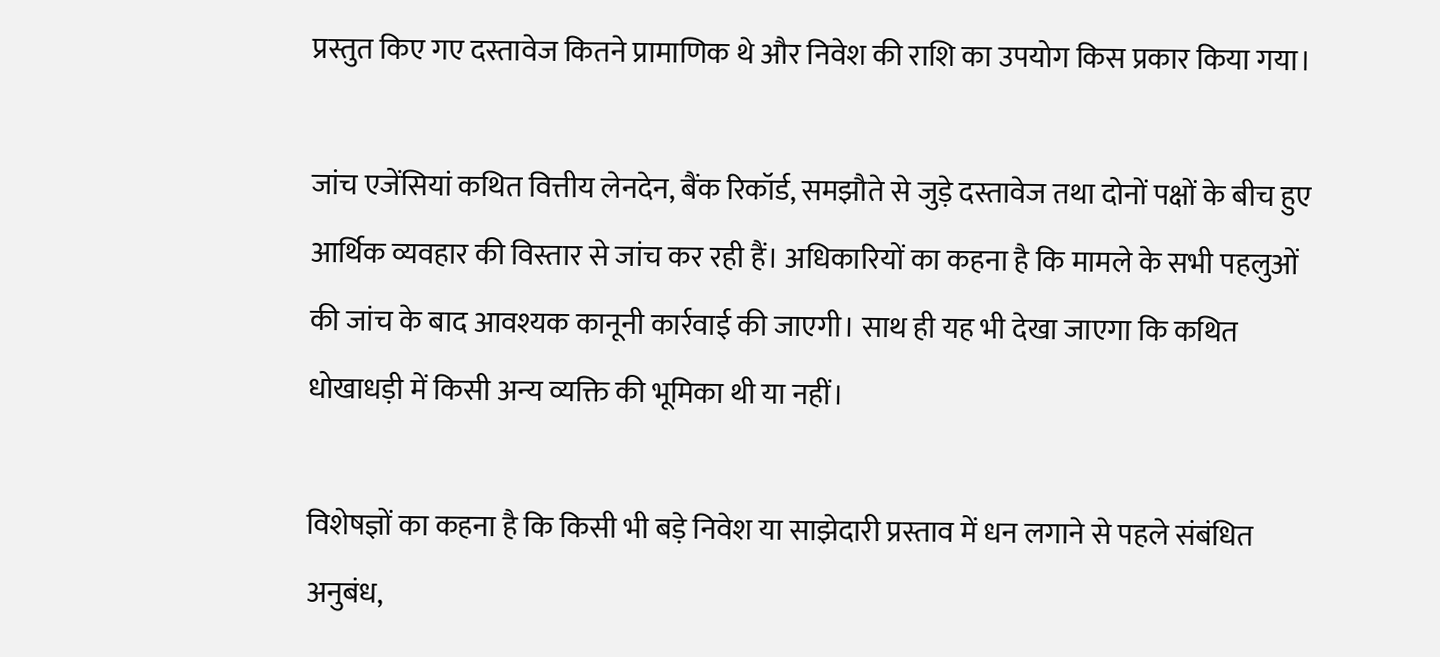प्रस्तुत किए गए दस्तावेज कितने प्रामाणिक थे और निवेश की राशि का उपयोग किस प्रकार किया गया।

जांच एजेंसियां कथित वित्तीय लेनदेन, बैंक रिकॉर्ड, समझौते से जुड़े दस्तावेज तथा दोनों पक्षों के बीच हुए आर्थिक व्यवहार की विस्तार से जांच कर रही हैं। अधिकारियों का कहना है कि मामले के सभी पहलुओं की जांच के बाद आवश्यक कानूनी कार्रवाई की जाएगी। साथ ही यह भी देखा जाएगा कि कथित धोखाधड़ी में किसी अन्य व्यक्ति की भूमिका थी या नहीं।

विशेषज्ञों का कहना है कि किसी भी बड़े निवेश या साझेदारी प्रस्ताव में धन लगाने से पहले संबंधित अनुबंध,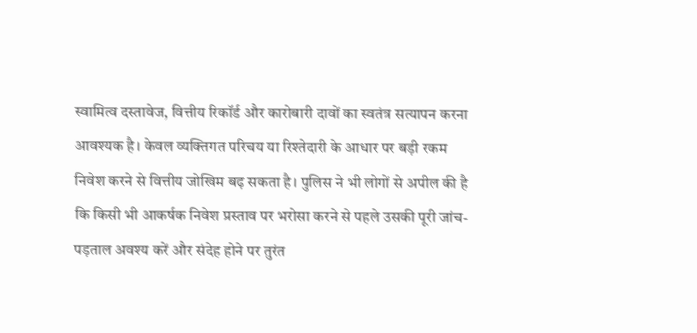स्वामित्व दस्तावेज, वित्तीय रिकॉर्ड और कारोबारी दावों का स्वतंत्र सत्यापन करना आवश्यक है। केवल व्यक्तिगत परिचय या रिश्तेदारी के आधार पर बड़ी रकम निवेश करने से वित्तीय जोखिम बढ़ सकता है। पुलिस ने भी लोगों से अपील की है कि किसी भी आकर्षक निवेश प्रस्ताव पर भरोसा करने से पहले उसकी पूरी जांच-पड़ताल अवश्य करें और संदेह होने पर तुरंत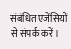संबंधित एजेंसियों से संपर्क करें।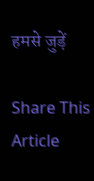हमसे जुड़ें

Share This Article